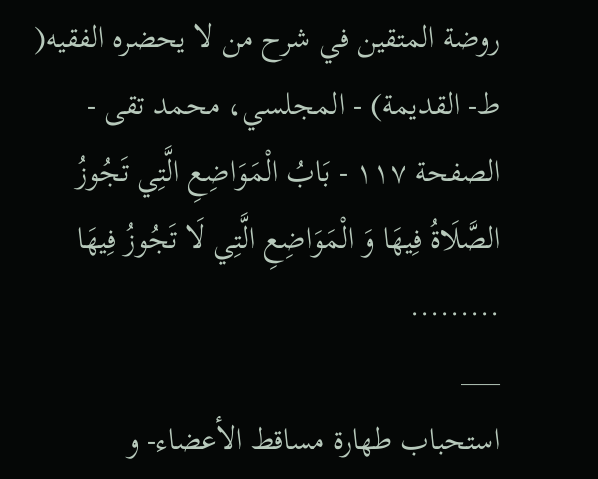روضة المتقين في شرح من لا يحضره الفقيه( ط- القديمة) - المجلسي، محمد تقى - الصفحة ١١٧ - بَابُ الْمَوَاضِعِ الَّتِي تَجُوزُ الصَّلَاةُ فِيهَا وَ الْمَوَاضِعِ الَّتِي لَا تَجُوزُ فِيهَا
.........
___
استحباب طهارة مساقط الأعضاء- و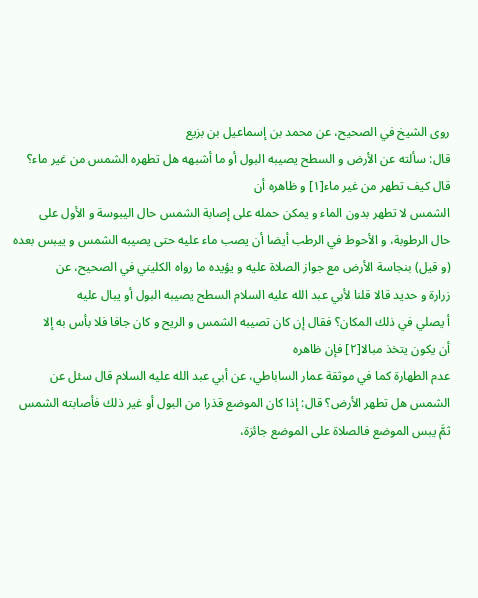روى الشيخ في الصحيح، عن محمد بن إسماعيل بن بزيع
قال: سألته عن الأرض و السطح يصيبه البول أو ما أشبهه هل تطهره الشمس من غير ماء؟
قال كيف تطهر من غير ماء[١] و ظاهره أن
الشمس لا تطهر بدون الماء و يمكن حمله على إصابة الشمس حال اليبوسة و الأول على
حال الرطوبة، و الأحوط في الرطب أيضا أن يصب ماء عليه حتى يصيبه الشمس و ييبس بعده
(و قيل) بنجاسة الأرض مع جواز الصلاة عليه و يؤيده ما رواه الكليني في الصحيح، عن
زرارة و حديد قالا قلنا لأبي عبد الله عليه السلام السطح يصيبه البول أو يبال عليه
أ يصلي في ذلك المكان؟ فقال إن كان تصيبه الشمس و الريح و كان جافا فلا بأس به إلا
أن يكون يتخذ مبالا[٢] فإن ظاهره
عدم الطهارة كما في موثقة عمار الساباطي، عن أبي عبد الله عليه السلام قال سئل عن
الشمس هل تطهر الأرض؟ قال: إذا كان الموضع قذرا من البول أو غير ذلك فأصابته الشمس
ثمَّ يبس الموضع فالصلاة على الموضع جائزة،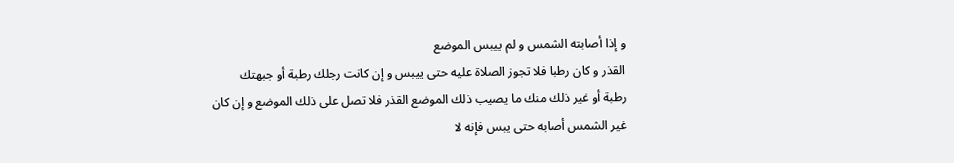و إذا أصابته الشمس و لم ييبس الموضع
القذر و كان رطبا فلا تجوز الصلاة عليه حتى ييبس و إن كانت رجلك رطبة أو جبهتك
رطبة أو غير ذلك منك ما يصيب ذلك الموضع القذر فلا تصل على ذلك الموضع و إن كان
غير الشمس أصابه حتى يبس فإنه لا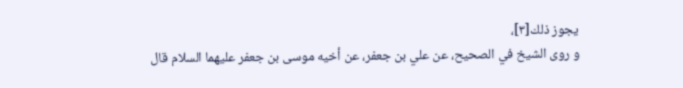يجوز ذلك[٣]،
و روى الشيخ في الصحيح، عن علي بن جعفر، عن أخيه موسى بن جعفر عليهما السلام قال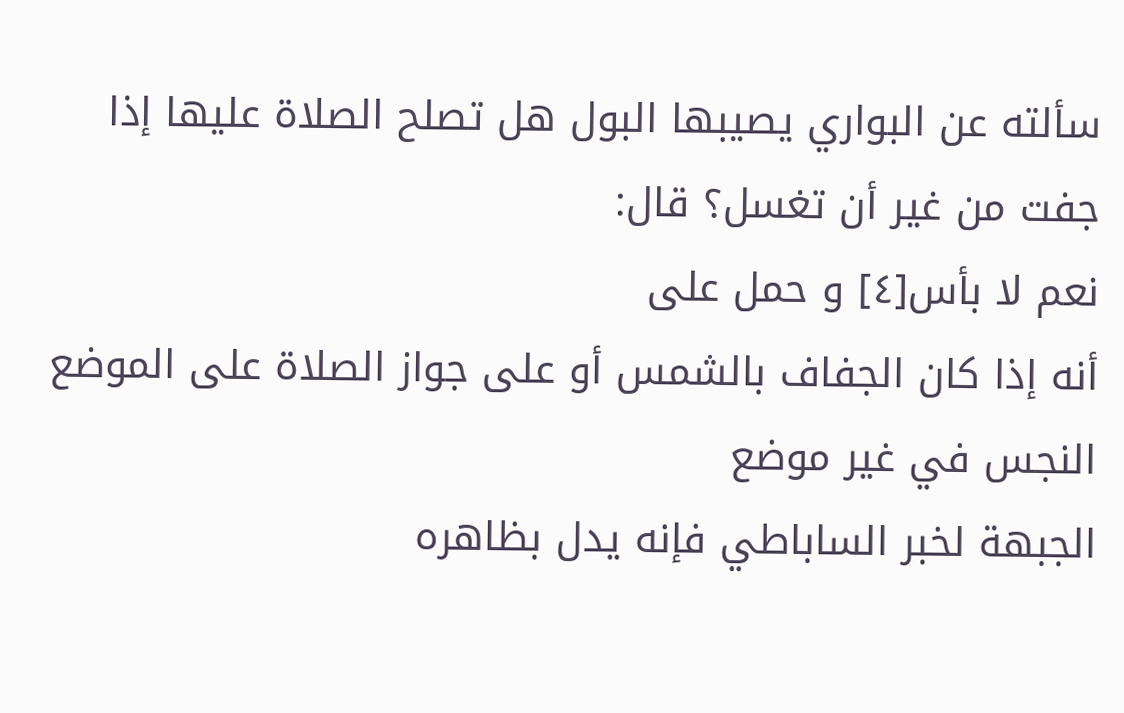سألته عن البواري يصيبها البول هل تصلح الصلاة عليها إذا جفت من غير أن تغسل؟ قال:
نعم لا بأس[٤] و حمل على
أنه إذا كان الجفاف بالشمس أو على جواز الصلاة على الموضع النجس في غير موضع
الجبهة لخبر الساباطي فإنه يدل بظاهره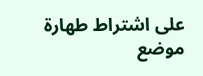على اشتراط طهارة موضع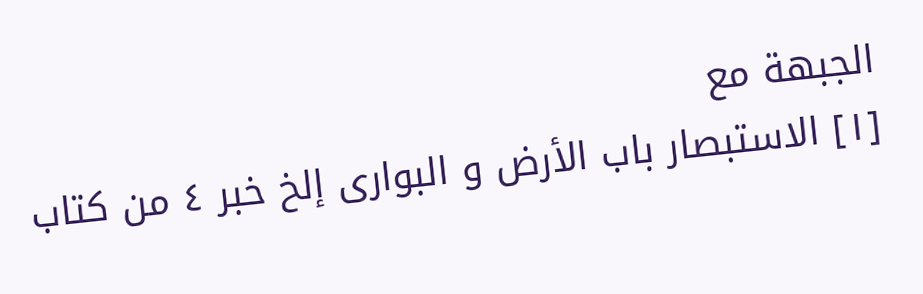الجبهة مع
[١] الاستبصار باب الأرض و البوارى إلخ خبر ٤ من كتاب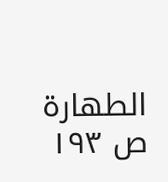الطهارة ص ١٩٣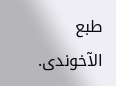طبع الآخوندى.